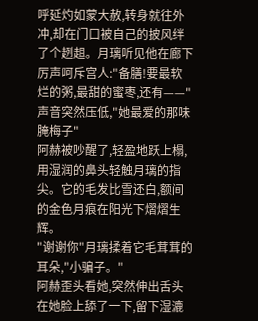呼延灼如蒙大赦,转身就往外冲,却在门口被自己的披风绊了个趔趄。月璃听见他在廊下厉声呵斥宫人:"备膳!要最软烂的粥,最甜的蜜枣,还有——"声音突然压低,"她最爱的那味腌梅子"
阿赫被吵醒了,轻盈地跃上榻,用湿润的鼻头轻触月璃的指尖。它的毛发比雪还白,额间的金色月痕在阳光下熠熠生辉。
"谢谢你"月璃揉着它毛茸茸的耳朵,"小骗子。"
阿赫歪头看她,突然伸出舌头在她脸上舔了一下,留下湿漉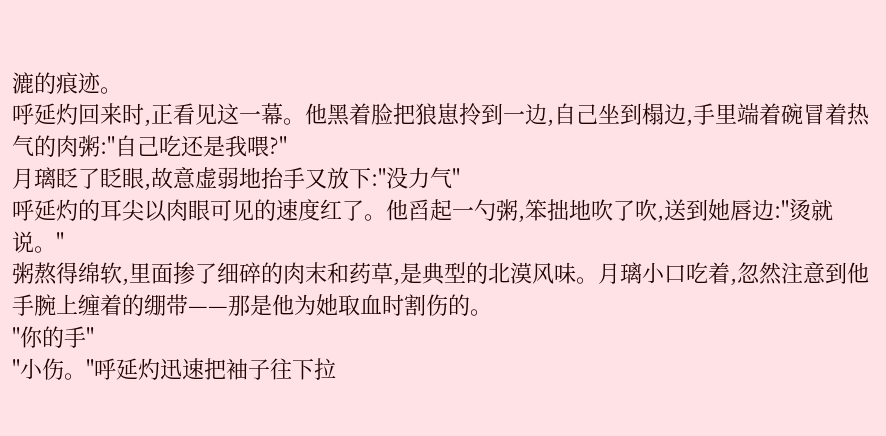漉的痕迹。
呼延灼回来时,正看见这一幕。他黑着脸把狼崽拎到一边,自己坐到榻边,手里端着碗冒着热气的肉粥:"自己吃还是我喂?"
月璃眨了眨眼,故意虚弱地抬手又放下:"没力气"
呼延灼的耳尖以肉眼可见的速度红了。他舀起一勺粥,笨拙地吹了吹,送到她唇边:"烫就说。"
粥熬得绵软,里面掺了细碎的肉末和药草,是典型的北漠风味。月璃小口吃着,忽然注意到他手腕上缠着的绷带——那是他为她取血时割伤的。
"你的手"
"小伤。"呼延灼迅速把袖子往下拉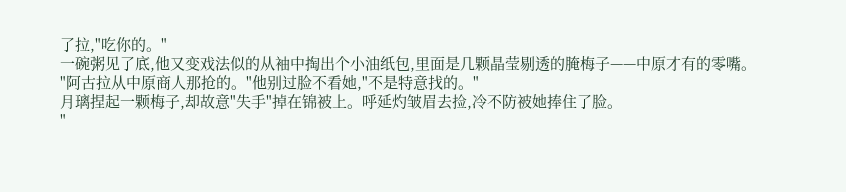了拉,"吃你的。"
一碗粥见了底,他又变戏法似的从袖中掏出个小油纸包,里面是几颗晶莹剔透的腌梅子——中原才有的零嘴。
"阿古拉从中原商人那抢的。"他别过脸不看她,"不是特意找的。"
月璃捏起一颗梅子,却故意"失手"掉在锦被上。呼延灼皱眉去捡,冷不防被她捧住了脸。
"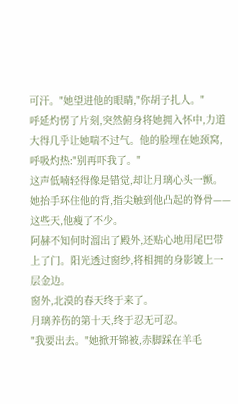可汗。"她望进他的眼睛,"你胡子扎人。"
呼延灼愣了片刻,突然俯身将她拥入怀中,力道大得几乎让她喘不过气。他的脸埋在她颈窝,呼吸灼热:"别再吓我了。"
这声低喃轻得像是错觉,却让月璃心头一颤。她抬手环住他的背,指尖触到他凸起的脊骨——这些天,他瘦了不少。
阿赫不知何时溜出了殿外,还贴心地用尾巴带上了门。阳光透过窗纱,将相拥的身影镀上一层金边。
窗外,北漠的春天终于来了。
月璃养伤的第十天,终于忍无可忍。
"我要出去。"她掀开锦被,赤脚踩在羊毛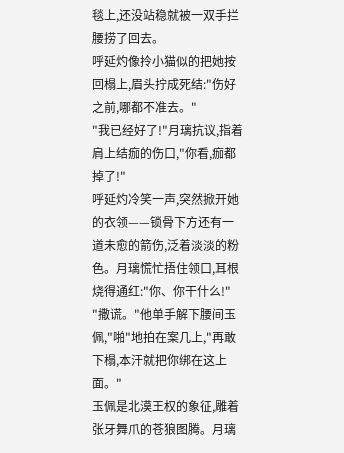毯上,还没站稳就被一双手拦腰捞了回去。
呼延灼像拎小猫似的把她按回榻上,眉头拧成死结:"伤好之前,哪都不准去。"
"我已经好了!"月璃抗议,指着肩上结痂的伤口,"你看,痂都掉了!"
呼延灼冷笑一声,突然掀开她的衣领——锁骨下方还有一道未愈的箭伤,泛着淡淡的粉色。月璃慌忙捂住领口,耳根烧得通红:"你、你干什么!"
"撒谎。"他单手解下腰间玉佩,"啪"地拍在案几上,"再敢下榻,本汗就把你绑在这上面。"
玉佩是北漠王权的象征,雕着张牙舞爪的苍狼图腾。月璃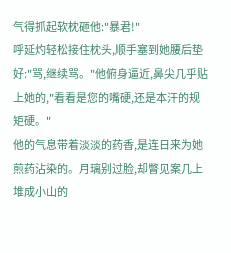气得抓起软枕砸他:"暴君!"
呼延灼轻松接住枕头,顺手塞到她腰后垫好:"骂,继续骂。"他俯身逼近,鼻尖几乎贴上她的,"看看是您的嘴硬,还是本汗的规矩硬。"
他的气息带着淡淡的药香,是连日来为她煎药沾染的。月璃别过脸,却瞥见案几上堆成小山的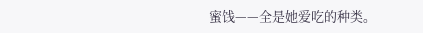蜜饯——全是她爱吃的种类。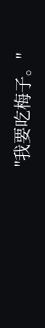"我要吃梅子。"